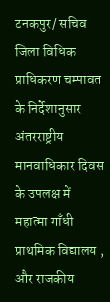टनकपुर/ सचिव जिला विधिक प्राधिकरण चम्पावत के निर्देशानुसार अंतरराष्ट्रीय मानवाधिकार दिवस के उपलक्ष में महात्मा गाँधी प्राथमिक विद्यालय , और राजकीय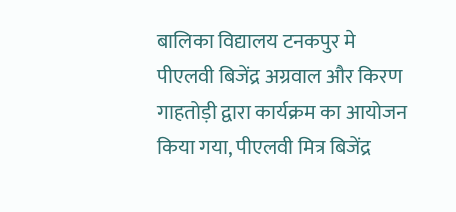बालिका विद्यालय टनकपुर मे पीएलवी बिजेंद्र अग्रवाल और किरण गाहतोड़ी द्वारा कार्यक्रम का आयोजन किया गया, पीएलवी मित्र बिजेंद्र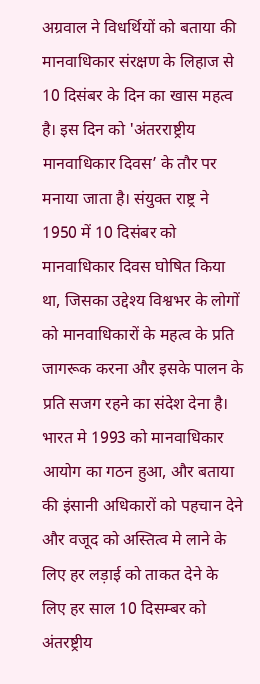अग्रवाल ने विधर्थियों को बताया की मानवाधिकार संरक्षण के लिहाज से 10 दिसंबर के दिन का खास महत्व है। इस दिन को 'अंतरराष्ट्रीय मानवाधिकार दिवस’ के तौर पर मनाया जाता है। संयुक्त राष्ट्र ने 1950 में 10 दिसंबर को मानवाधिकार दिवस घोषित किया था, जिसका उद्देश्य विश्वभर के लोगों को मानवाधिकारों के महत्व के प्रति जागरूक करना और इसके पालन के प्रति सजग रहने का संदेश देना है। भारत मे 1993 को मानवाधिकार आयोग का गठन हुआ, और बताया की इंसानी अधिकारों को पहचान देने और वजूद को अस्तित्व मे लाने के लिए हर लड़ाई को ताकत देने के लिए हर साल 10 दिसम्बर को अंतरष्ट्रीय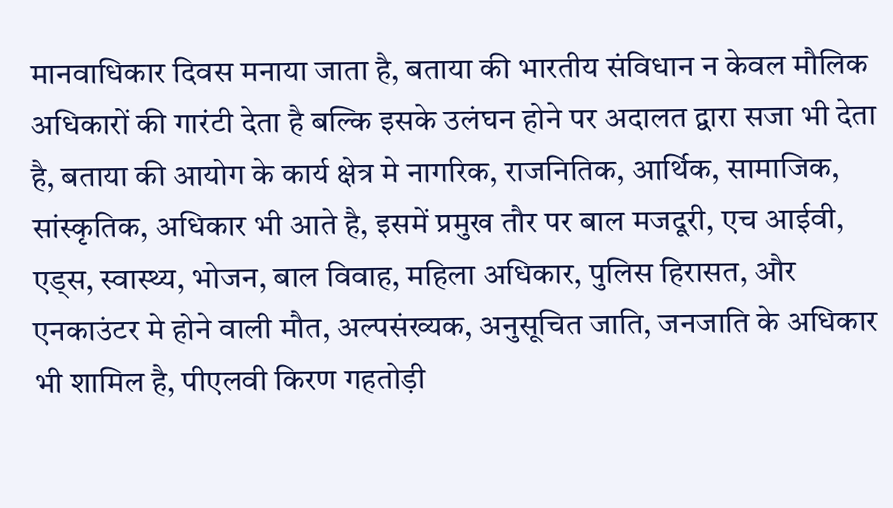मानवाधिकार दिवस मनाया जाता है, बताया की भारतीय संविधान न केवल मौलिक अधिकारों की गारंटी देता है बल्कि इसके उलंघन होने पर अदालत द्वारा सजा भी देता है, बताया की आयोग के कार्य क्षेत्र मे नागरिक, राजनितिक, आर्थिक, सामाजिक, सांस्कृतिक, अधिकार भी आते है, इसमें प्रमुख तौर पर बाल मजदूरी, एच आईवी, एड्स, स्वास्थ्य, भोजन, बाल विवाह, महिला अधिकार, पुलिस हिरासत, और एनकाउंटर मे होने वाली मौत, अल्पसंख्यक, अनुसूचित जाति, जनजाति के अधिकार भी शामिल है, पीएलवी किरण गहतोड़ी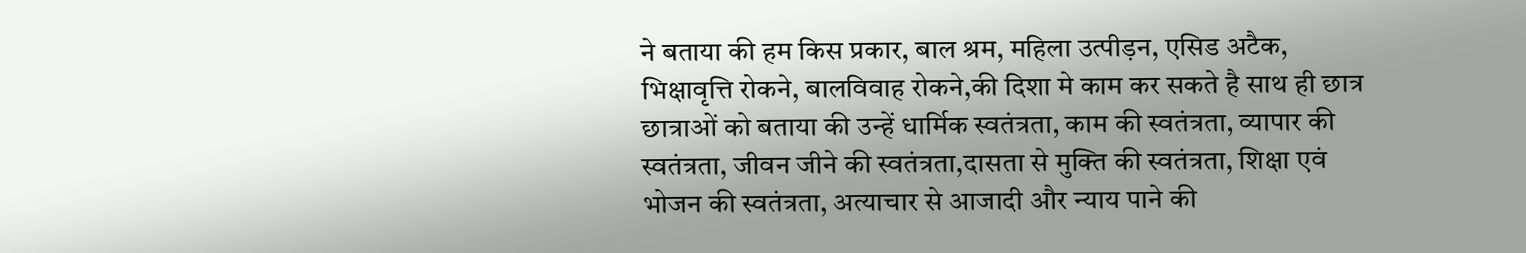ने बताया की हम किस प्रकार, बाल श्रम, महिला उत्पीड़न, एसिड अटैक, भिक्षावृत्ति रोकने, बालविवाह रोकने,की दिशा मे काम कर सकते है साथ ही छात्र छात्राओं को बताया की उन्हें धार्मिक स्वतंत्रता, काम की स्वतंत्रता, व्यापार की स्वतंत्रता, जीवन जीने की स्वतंत्रता,दासता से मुक्ति की स्वतंत्रता, शिक्षा एवं भोजन की स्वतंत्रता, अत्याचार से आजादी और न्याय पाने की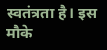स्वतंत्रता है। इस मौके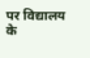पर विद्यालय के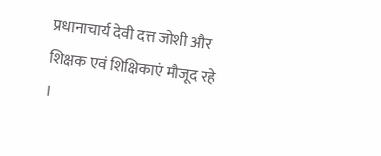प्रधानाचार्य देवी दत्त जोशी और शिक्षक एवं शिक्षिकाएं मौजूद रहे ।